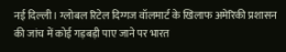नई दिल्ली। ग्लोबल रिटेल दिग्गज वॉलमार्ट के खिलाफ अमेरिकी प्रशासन की जांच में कोई गड़बड़ी पाए जाने पर भारत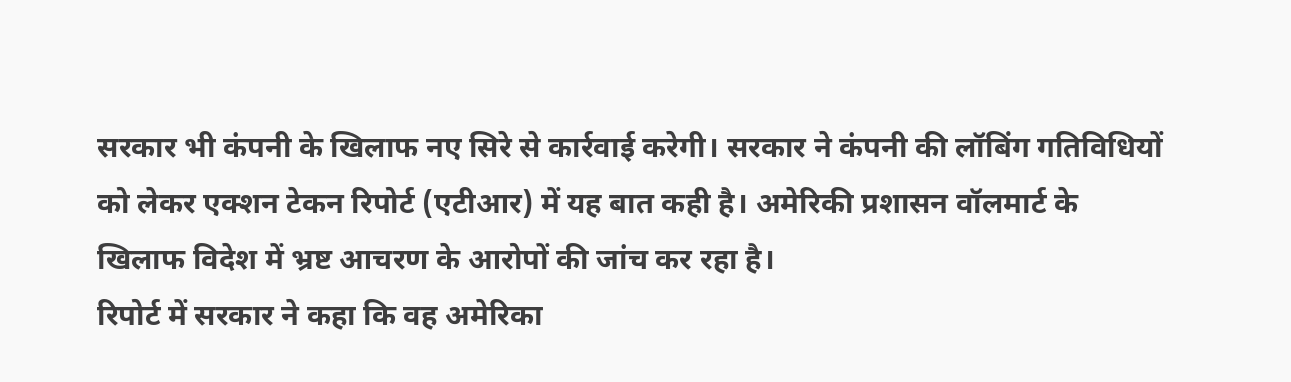सरकार भी कंपनी के खिलाफ नए सिरे से कार्रवाई करेगी। सरकार ने कंपनी की लॉबिंग गतिविधियों को लेकर एक्शन टेकन रिपोर्ट (एटीआर) में यह बात कही है। अमेरिकी प्रशासन वॉलमार्ट के खिलाफ विदेश में भ्रष्ट आचरण के आरोपों की जांच कर रहा है।
रिपोर्ट में सरकार ने कहा कि वह अमेरिका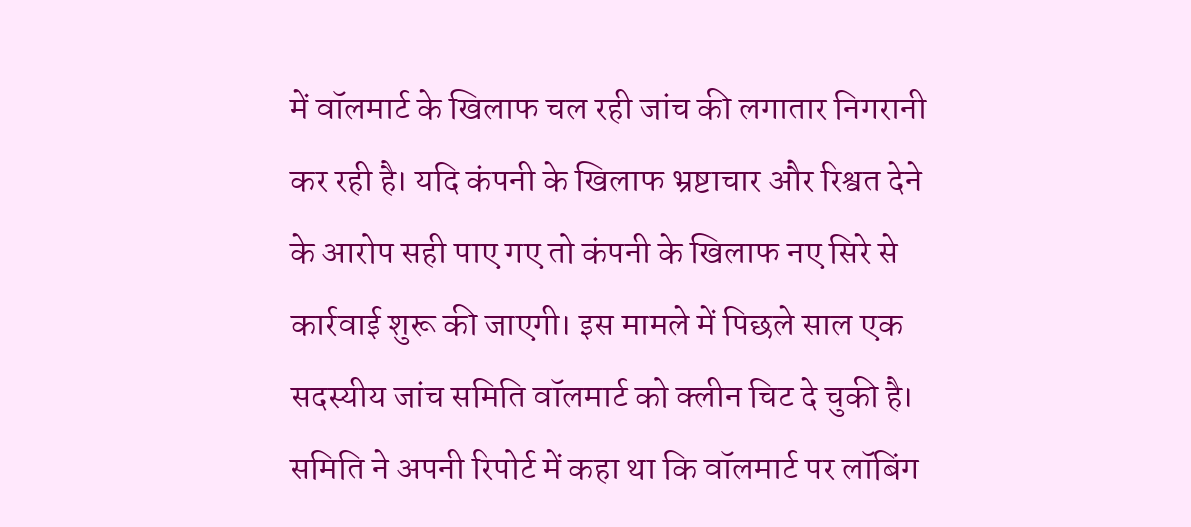में वॉलमार्ट के खिलाफ चल रही जांच की लगातार निगरानी कर रही है। यदि कंपनी के खिलाफ भ्रष्टाचार और रिश्वत देने के आरोप सही पाए गए तो कंपनी के खिलाफ नए सिरे से कार्रवाई शुरू की जाएगी। इस मामले में पिछले साल एक सदस्यीय जांच समिति वॉलमार्ट को क्लीन चिट दे चुकी है। समिति ने अपनी रिपोर्ट में कहा था कि वॉलमार्ट पर लॉबिंग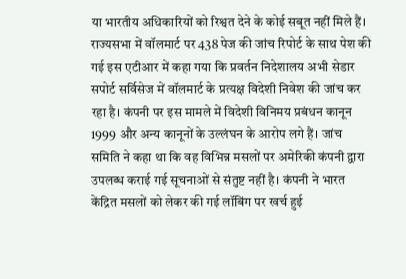या भारतीय अधिकारियों को रिश्वत देने के कोई सबूत नहीं मिले हैं।
राज्यसभा में वॉलमार्ट पर 438 पेज की जांच रिपोर्ट के साथ पेश की गई इस एटीआर में कहा गया कि प्रवर्तन निदेशालय अभी सेडार सपोर्ट सर्विसेज में वॉलमार्ट के प्रत्यक्ष विदेशी निवेश की जांच कर रहा है। कंपनी पर इस मामले में विदेशी विनिमय प्रबंधन कानून 1999 और अन्य कानूनों के उल्लंघन के आरोप लगे हैं। जांच समिति ने कहा था कि वह विभिन्न मसलों पर अमेरिकी कंपनी द्वारा उपलब्ध कराई गई सूचनाओं से संतुष्ट नहीं है। कंपनी ने भारत केंद्रित मसलों को लेकर की गई लॉबिंग पर खर्च हुई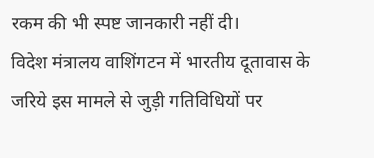रकम की भी स्पष्ट जानकारी नहीं दी।
विदेश मंत्रालय वाशिंगटन में भारतीय दूतावास के जरिये इस मामले से जुड़ी गतिविधियों पर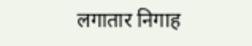लगातार निगाह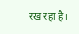रख रहा है।